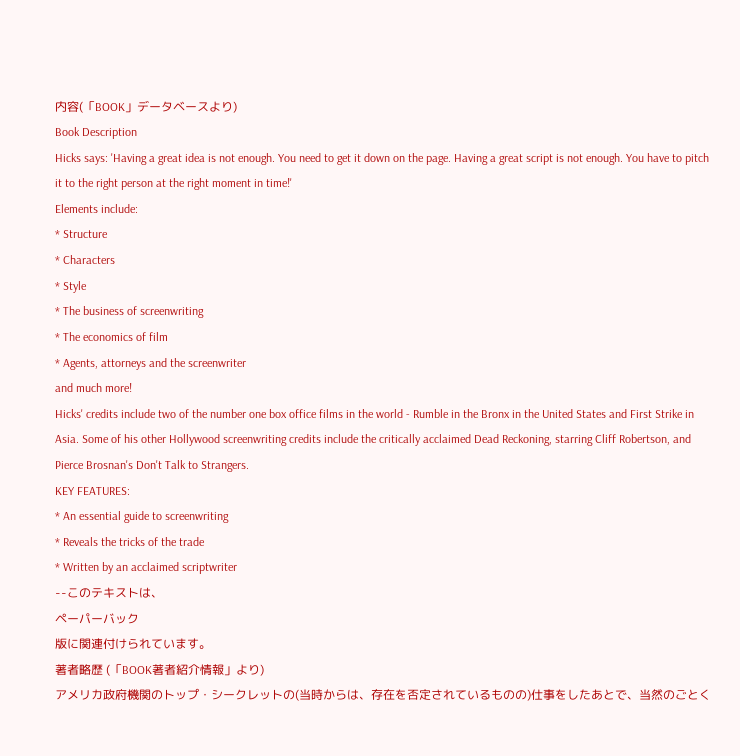内容(「BOOK」データベースより)
Book Description
Hicks says: 'Having a great idea is not enough. You need to get it down on the page. Having a great script is not enough. You have to pitch it to the right person at the right moment in time!'
Elements include:
* Structure
* Characters
* Style
* The business of screenwriting
* The economics of film
* Agents, attorneys and the screenwriter
and much more!
Hicks' credits include two of the number one box office films in the world - Rumble in the Bronx in the United States and First Strike in Asia. Some of his other Hollywood screenwriting credits include the critically acclaimed Dead Reckoning, starring Cliff Robertson, and Pierce Brosnan's Don't Talk to Strangers.
KEY FEATURES:
* An essential guide to screenwriting
* Reveals the tricks of the trade
* Written by an acclaimed scriptwriter
--このテキストは、
ペーパーバック
版に関連付けられています。
著者略歴 (「BOOK著者紹介情報」より)
アメリカ政府機関のトップ・シークレットの(当時からは、存在を否定されているものの)仕事をしたあとで、当然のごとく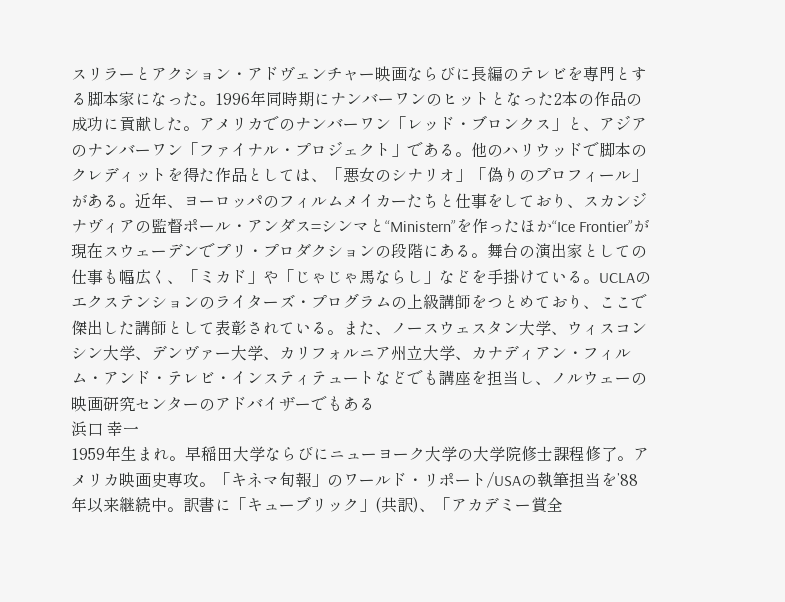スリラーとアクション・アドヴェンチャー映画ならびに長編のテレビを専門とする脚本家になった。1996年同時期にナンバーワンのヒットとなった2本の作品の成功に貢献した。アメリカでのナンバーワン「レッド・ブロンクス」と、アジアのナンバーワン「ファイナル・プロジェクト」である。他のハリウッドで脚本のクレディットを得た作品としては、「悪女のシナリオ」「偽りのプロフィール」がある。近年、ヨーロッパのフィルムメイカーたちと仕事をしており、スカンジナヴィアの監督ポール・アンダス=シンマと“Ministern”を作ったほか“Ice Frontier”が現在スウェーデンでプリ・プロダクションの段階にある。舞台の演出家としての仕事も幅広く、「ミカド」や「じゃじゃ馬ならし」などを手掛けている。UCLAのエクステンションのライターズ・プログラムの上級講師をつとめており、ここで傑出した講師として表彰されている。また、ノースウェスタン大学、ウィスコンシン大学、デンヴァー大学、カリフォルニア州立大学、カナディアン・フィルム・アンド・テレビ・インスティテュートなどでも講座を担当し、ノルウェーの映画研究センターのアドバイザーでもある
浜口 幸一
1959年生まれ。早稲田大学ならびにニューヨーク大学の大学院修士課程修了。アメリカ映画史専攻。「キネマ旬報」のワールド・リポート/USAの執筆担当を’88年以来継続中。訳書に「キューブリック」(共訳)、「アカデミー賞全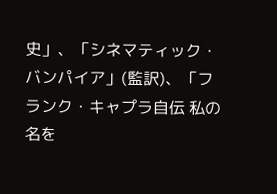史」、「シネマティック・バンパイア」(監訳)、「フランク・キャプラ自伝 私の名を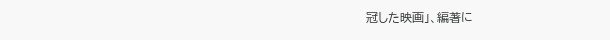冠した映画」、編著に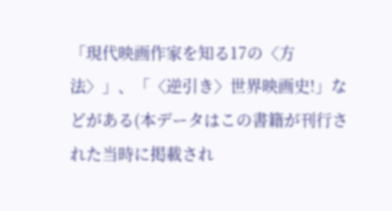「現代映画作家を知る17の〈方法〉」、「〈逆引き〉世界映画史!」などがある(本データはこの書籍が刊行された当時に掲載され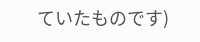ていたものです)